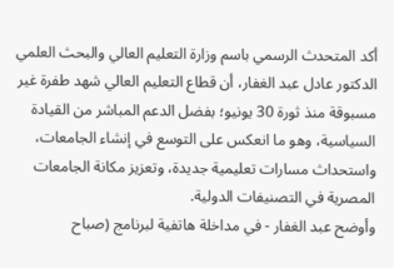أكد المتحدث الرسمي باسم وزارة التعليم العالي والبحث العلمي الدكتور عادل عبد الغفار، أن قطاع التعليم العالي شهد طفرة غير مسبوقة منذ ثورة 30 يونيو؛ بفضل الدعم المباشر من القيادة السياسية، وهو ما انعكس على التوسع في إنشاء الجامعات، واستحداث مسارات تعليمية جديدة، وتعزيز مكانة الجامعات المصرية في التصنيفات الدولية.
وأوضح عبد الغفار - في مداخلة هاتفية لبرنامج (صباح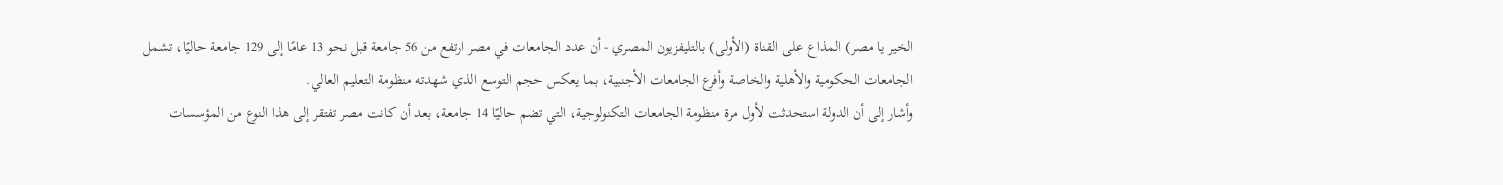الخير يا مصر) المذاع على القناة (الأولى) بالتليفزيون المصري - أن عدد الجامعات في مصر ارتفع من 56 جامعة قبل نحو 13 عامًا إلى 129 جامعة حاليًا، تشمل الجامعات الحكومية والأهلية والخاصة وأفرع الجامعات الأجنبية، بما يعكس حجم التوسع الذي شهدته منظومة التعليم العالي.
وأشار إلى أن الدولة استحدثت لأول مرة منظومة الجامعات التكنولوجية، التي تضم حاليًا 14 جامعة، بعد أن كانت مصر تفتقر إلى هذا النوع من المؤسسات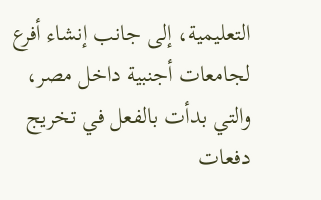التعليمية، إلى جانب إنشاء أفرع لجامعات أجنبية داخل مصر، والتي بدأت بالفعل في تخريج دفعات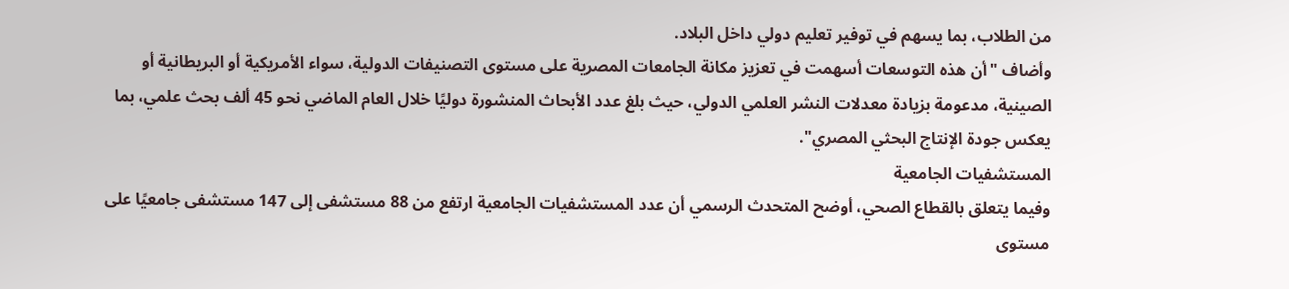من الطلاب، بما يسهم في توفير تعليم دولي داخل البلاد.
وأضاف "أن هذه التوسعات أسهمت في تعزيز مكانة الجامعات المصرية على مستوى التصنيفات الدولية، سواء الأمريكية أو البريطانية أو الصينية، مدعومة بزيادة معدلات النشر العلمي الدولي، حيث بلغ عدد الأبحاث المنشورة دوليًا خلال العام الماضي نحو 45 ألف بحث علمي، بما يعكس جودة الإنتاج البحثي المصري".
المستشفيات الجامعية
وفيما يتعلق بالقطاع الصحي، أوضح المتحدث الرسمي أن عدد المستشفيات الجامعية ارتفع من 88 مستشفى إلى 147 مستشفى جامعيًا على مستوى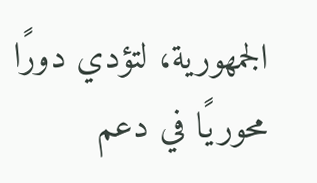الجمهورية، لتؤدي دورًا محوريًا في دعم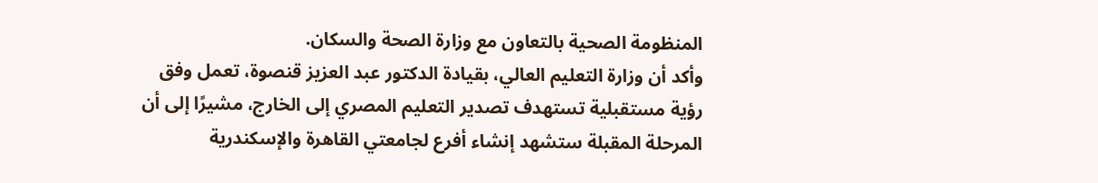المنظومة الصحية بالتعاون مع وزارة الصحة والسكان.
وأكد أن وزارة التعليم العالي، بقيادة الدكتور عبد العزيز قنصوة، تعمل وفق رؤية مستقبلية تستهدف تصدير التعليم المصري إلى الخارج، مشيرًا إلى أن المرحلة المقبلة ستشهد إنشاء أفرع لجامعتي القاهرة والإسكندرية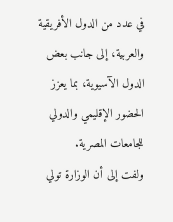في عدد من الدول الأفريقية والعربية، إلى جانب بعض الدول الآسيوية، بما يعزز الحضور الإقليمي والدولي للجامعات المصرية.
ولفت إلى أن الوزارة تولي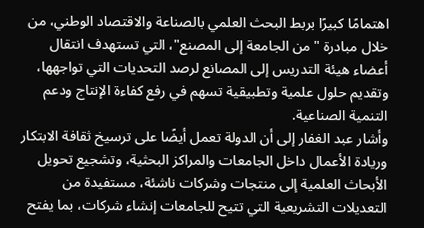اهتمامًا كبيرًا بربط البحث العلمي بالصناعة والاقتصاد الوطني، من خلال مبادرة "من الجامعة إلى المصنع"، التي تستهدف انتقال أعضاء هيئة التدريس إلى المصانع لرصد التحديات التي تواجهها، وتقديم حلول علمية وتطبيقية تسهم في رفع كفاءة الإنتاج ودعم التنمية الصناعية.
وأشار عبد الغفار إلى أن الدولة تعمل أيضًا على ترسيخ ثقافة الابتكار وريادة الأعمال داخل الجامعات والمراكز البحثية، وتشجيع تحويل الأبحاث العلمية إلى منتجات وشركات ناشئة، مستفيدة من التعديلات التشريعية التي تتيح للجامعات إنشاء شركات، بما يفتح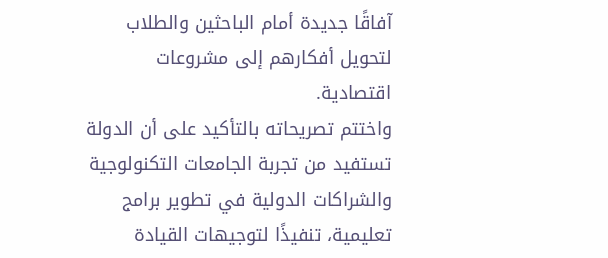آفاقًا جديدة أمام الباحثين والطلاب لتحويل أفكارهم إلى مشروعات اقتصادية.
واختتم تصريحاته بالتأكيد على أن الدولة تستفيد من تجربة الجامعات التكنولوجية والشراكات الدولية في تطوير برامج تعليمية، تنفيذًا لتوجيهات القيادة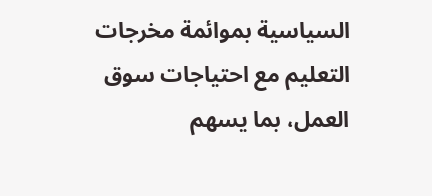السياسية بموائمة مخرجات التعليم مع احتياجات سوق العمل، بما يسهم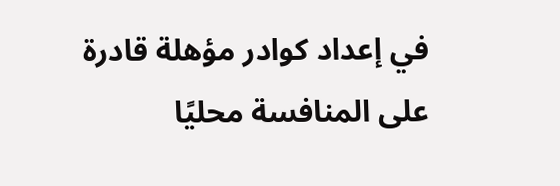في إعداد كوادر مؤهلة قادرة على المنافسة محليًا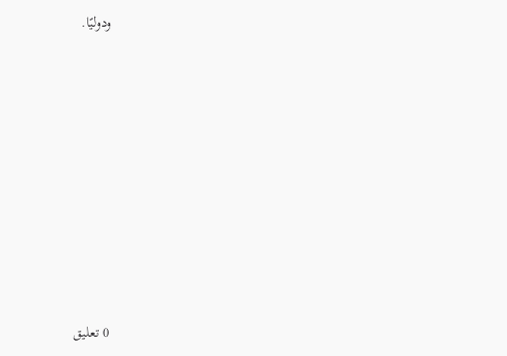ودوليًا.















0 تعليق